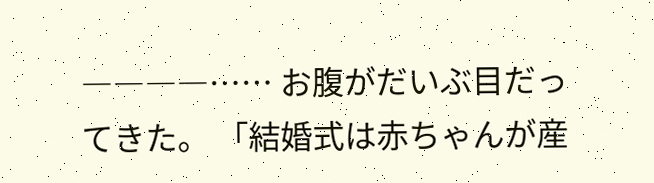――――…… お腹がだいぶ目だってきた。 「結婚式は赤ちゃんが産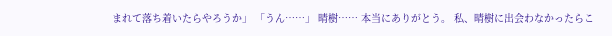まれて落ち着いたらやろうか」 「うん……」 晴樹…… 本当にありがとう。 私、晴樹に出会わなかったらこ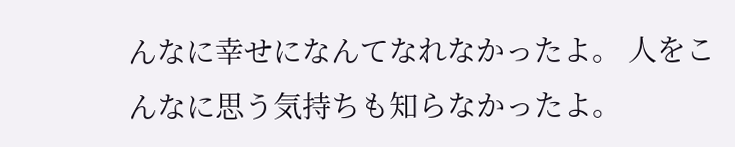んなに幸せになんてなれなかったよ。 人をこんなに思う気持ちも知らなかったよ。